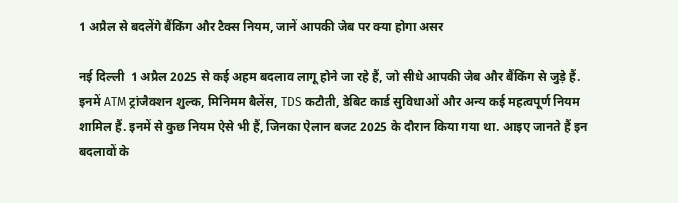1 अप्रैल से बदलेंगे बैंकिंग और टैक्स नियम, जानें आपकी जेब पर क्या होगा असर

नई दिल्ली  1 अप्रैल 2025 से कई अहम बदलाव लागू होने जा रहे हैं, जो सीधे आपकी जेब और बैंकिंग से जुड़े हैं. इनमें ATM ट्रांजैक्शन शुल्क, मिनिमम बैलेंस, TDS कटौती, डेबिट कार्ड सुविधाओं और अन्य कई महत्वपूर्ण नियम शामिल हैं. इनमें से कुछ नियम ऐसे भी हैं, जिनका ऐलान बजट 2025 के दौरान किया गया था. आइए जानते हैं इन बदलावों के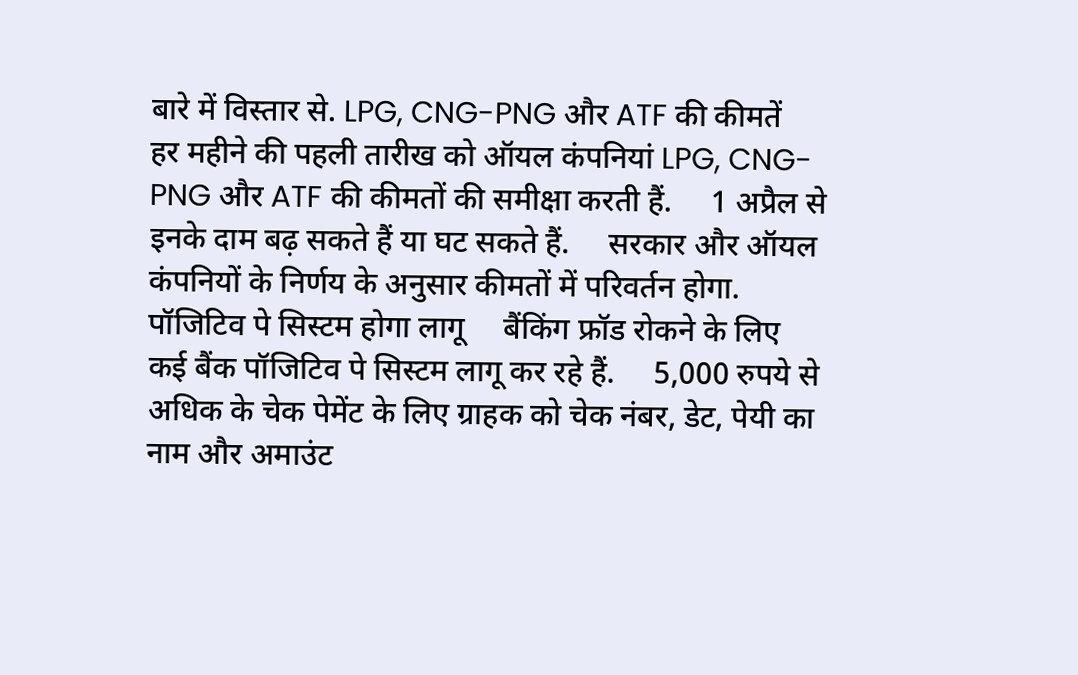बारे में विस्तार से. LPG, CNG-PNG और ATF की कीमतें     हर महीने की पहली तारीख को ऑयल कंपनियां LPG, CNG-PNG और ATF की कीमतों की समीक्षा करती हैं.     1 अप्रैल से इनके दाम बढ़ सकते हैं या घट सकते हैं.     सरकार और ऑयल कंपनियों के निर्णय के अनुसार कीमतों में परिवर्तन होगा. पॉजिटिव पे सिस्टम होगा लागू     बैंकिंग फ्रॉड रोकने के लिए कई बैंक पॉजिटिव पे सिस्टम लागू कर रहे हैं.     5,000 रुपये से अधिक के चेक पेमेंट के लिए ग्राहक को चेक नंबर, डेट, पेयी का नाम और अमाउंट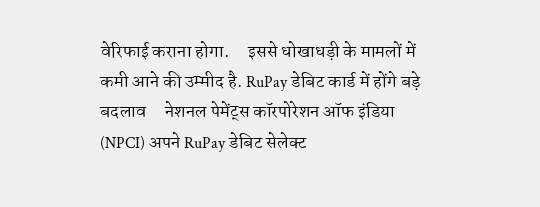वेरिफाई कराना होगा.     इससे धोखाधड़ी के मामलों में कमी आने की उम्मीद है. RuPay डेबिट कार्ड में होंगे बड़े बदलाव     नेशनल पेमेंट्स कॉरपोरेशन ऑफ इंडिया (NPCI) अपने RuPay डेबिट सेलेक्ट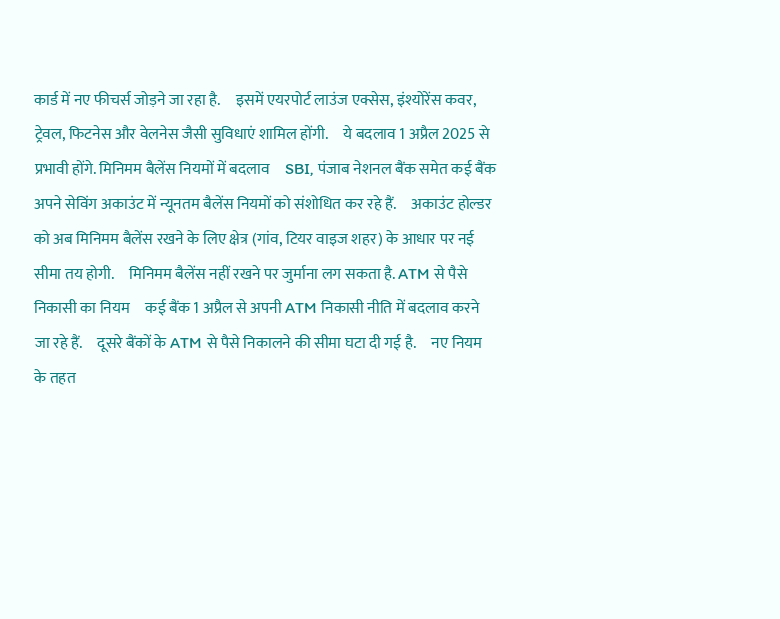कार्ड में नए फीचर्स जोड़ने जा रहा है.     इसमें एयरपोर्ट लाउंज एक्सेस, इंश्योरेंस कवर, ट्रेवल, फिटनेस और वेलनेस जैसी सुविधाएं शामिल होंगी.     ये बदलाव 1 अप्रैल 2025 से प्रभावी होंगे. मिनिमम बैलेंस नियमों में बदलाव     SBI, पंजाब नेशनल बैंक समेत कई बैंक अपने सेविंग अकाउंट में न्यूनतम बैलेंस नियमों को संशोधित कर रहे हैं.     अकाउंट होल्डर को अब मिनिमम बैलेंस रखने के लिए क्षेत्र (गांव, टियर वाइज शहर) के आधार पर नई सीमा तय होगी.     मिनिमम बैलेंस नहीं रखने पर जुर्माना लग सकता है. ATM से पैसे निकासी का नियम     कई बैंक 1 अप्रैल से अपनी ATM निकासी नीति में बदलाव करने जा रहे हैं.     दूसरे बैंकों के ATM से पैसे निकालने की सीमा घटा दी गई है.     नए नियम के तहत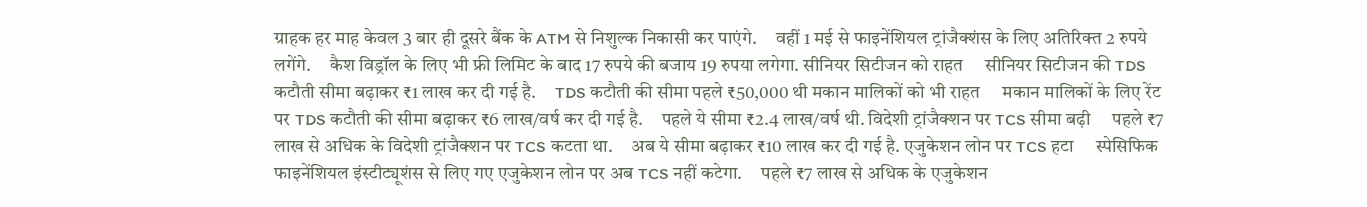ग्राहक हर माह केवल 3 बार ही दूसरे बैंक के ATM से निशुल्क निकासी कर पाएंगे.     वहीं 1 मई से फाइनेंशियल ट्रांजैक्‍शंस के लिए अतिरिक्‍त 2 रुपये लगेंगे.     कैश विड्रॉल के लिए भी फ्री लिमिट के बाद 17 रुपये की बजाय 19 रुपया लगेगा. सीनियर सिटीजन को राहत     सीनियर सिटीजन की TDS कटौती सीमा बढ़ाकर ₹1 लाख कर दी गई है.     TDS कटौती की सीमा पहले ₹50,000 थी मकान मालिकों को भी राहत     मकान मालिकों के लिए रेंट पर TDS कटौती की सीमा बढ़ाकर ₹6 लाख/वर्ष कर दी गई है.     पहले ये सीमा ₹2.4 लाख/वर्ष थी. विदेशी ट्रांजैक्शन पर TCS सीमा बढ़ी     पहले ₹7 लाख से अधिक के विदेशी ट्रांजैक्शन पर TCS कटता था.     अब ये सीमा बढ़ाकर ₹10 लाख कर दी गई है. एजुकेशन लोन पर TCS हटा     स्पेसिफिक फाइनेंशियल इंस्टीट्यूशंस से लिए गए एजुकेशन लोन पर अब TCS नहीं कटेगा.     पहले ₹7 लाख से अधिक के एजुकेशन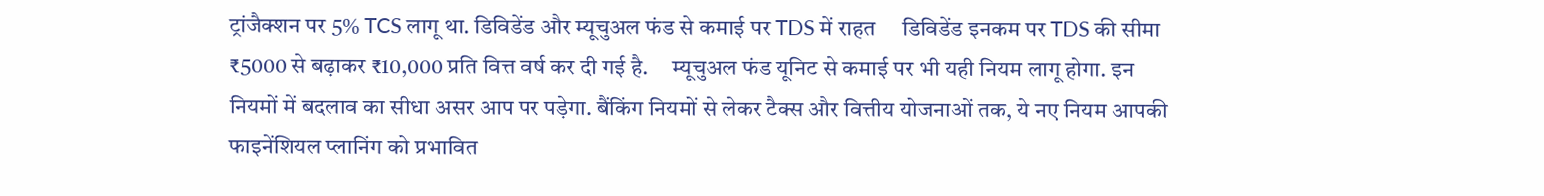ट्रांजैक्शन पर 5% TCS लागू था. डिविडेंड और म्यूचुअल फंड से कमाई पर TDS में राहत     डिविडेंड इनकम पर TDS की सीमा ₹5000 से बढ़ाकर ₹10,000 प्रति वित्त वर्ष कर दी गई है.     म्यूचुअल फंड यूनिट से कमाई पर भी यही नियम लागू होगा. इन नियमों में बदलाव का सीधा असर आप पर पड़ेगा. बैंकिंग नियमों से लेकर टैक्स और वित्तीय योजनाओं तक, ये नए नियम आपकी फाइनेंशियल प्लानिंग को प्रभावित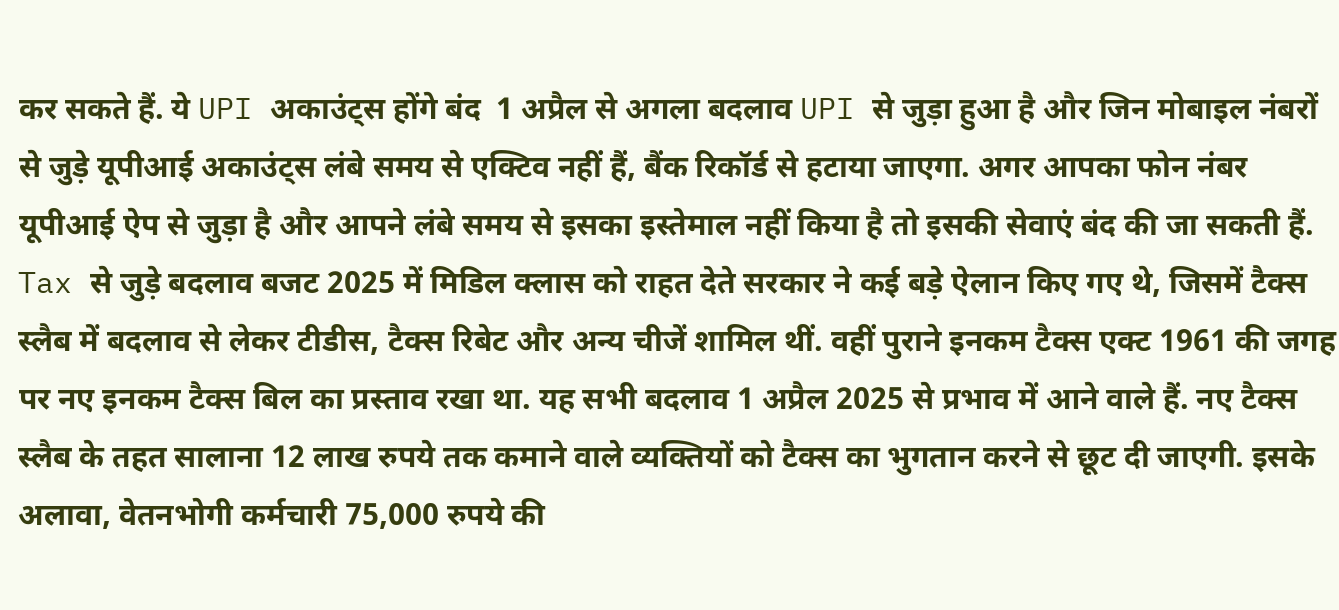कर सकते हैं. ये UPI अकाउंट्स होंगे बंद  1 अप्रैल से अगला बदलाव UPI से जुड़ा हुआ है और जिन मोबाइल नंबरों से जुड़े यूपीआई अकाउंट्स लंबे समय से एक्टिव नहीं हैं, बैंक रिकॉर्ड से हटाया जाएगा. अगर आपका फोन नंबर यूपीआई ऐप से जुड़ा है और आपने लंबे समय से इसका इस्तेमाल नहीं किया है तो इसकी सेवाएं बंद की जा सकती हैं.  Tax से जुड़े बदलाव बजट 2025 में मिडिल क्‍लास को राहत देते सरकार ने कई बड़े ऐलान किए गए थे, जिसमें टैक्‍स स्‍लैब में बदलाव से लेकर टीडीस, टैक्‍स रिबेट और अन्य चीजें शामिल थीं. वहीं पुराने इनकम टैक्‍स एक्‍ट 1961 की जगह पर नए इनकम टैक्‍स बिल का प्रस्‍ताव रखा था. यह सभी बदलाव 1 अप्रैल 2025 से प्रभाव में आने वाले हैं. नए टैक्‍स स्‍लैब के तहत सालाना 12 लाख रुपये तक कमाने वाले व्यक्तियों को टैक्‍स का भुगतान करने से छूट दी जाएगी. इसके अलावा, वेतनभोगी कर्मचारी 75,000 रुपये की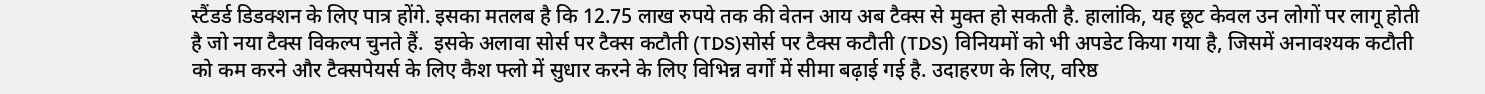स्‍टैंडर्ड डिडक्‍शन के लिए पात्र होंगे. इसका मतलब है कि 12.75 लाख रुपये तक की वेतन आय अब टैक्‍स से मुक्त हो सकती है. हालांकि, यह छूट केवल उन लोगों पर लागू होती है जो नया टैक्‍स विकल्‍प चुनते हैं.  इसके अलावा सोर्स पर टैक्‍स कटौती (TDS)सोर्स पर टैक्‍स कटौती (TDS) विनियमों को भी अपडेट किया गया है, जिसमें अनावश्यक कटौती को कम करने और टैक्‍सपेयर्स के लिए कैश फ्लो में सुधार करने के लिए विभिन्न वर्गों में सीमा बढ़ाई गई है. उदाहरण के लिए, वरिष्ठ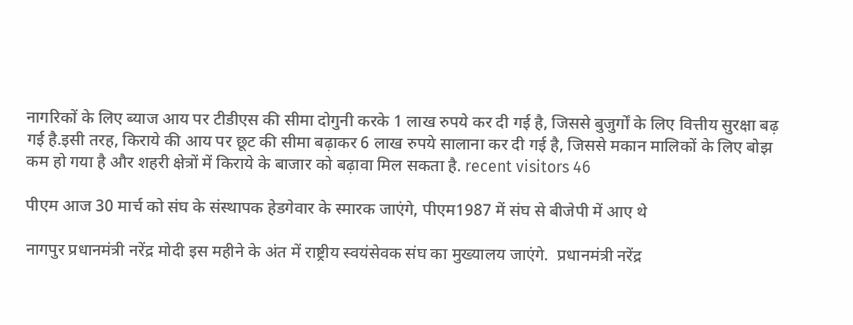नागरिकों के लिए ब्याज आय पर टीडीएस की सीमा दोगुनी करके 1 लाख रुपये कर दी गई है, जिससे बुजुर्गों के लिए वित्तीय सुरक्षा बढ़ गई है.इसी तरह, किराये की आय पर छूट की सीमा बढ़ाकर 6 लाख रुपये सालाना कर दी गई है, जिससे मकान मालिकों के लिए बोझ कम हो गया है और शहरी क्षेत्रों में किराये के बाजार को बढ़ावा मिल सकता है. recent visitors 46

पीएम आज 30 मार्च को संघ के संस्थापक हेडगेवार के स्मारक जाएंगे, पीएम1987 में संघ से बीजेपी में आए थे

नागपुर प्रधानमंत्री नरेंद्र मोदी इस महीने के अंत में राष्ट्रीय स्वयंसेवक संघ का मुख्यालय जाएंगे.  प्रधानमंत्री नरेंद्र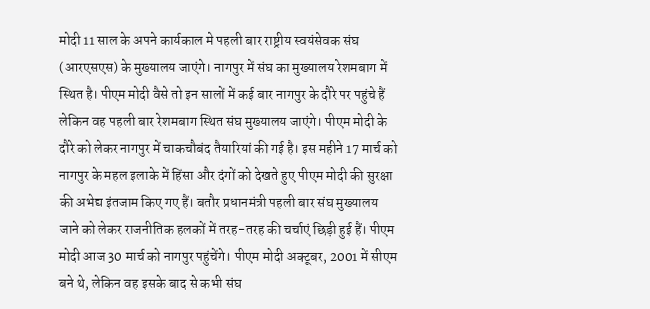मोदी 11 साल के अपने कार्यकाल मे पहली बार राष्ट्रीय स्वयंसेवक संघ (आरएसएस) के मुख्यालय जाएंगे। नागपुर में संघ का मुख्यालय रेशमबाग में स्थित है। पीएम मोदी वैसे तो इन सालों में कई बार नागपुर के दौरे पर पहुंचे हैं लेकिन वह पहली बार रेशमबाग स्थित संघ मुख्यालय जाएंगे। पीएम मोदी के दौरे को लेकर नागपुर में चाकचौबंद तैयारियां की गई है। इस महीने 17 मार्च को नागपुर के महल इलाके में हिंसा और दंगों को देखते हुए पीएम मोदी की सुरक्षा की अभेद्य इंतजाम किए गए हैं। बतौर प्रधानमंत्री पहली बार संघ मुख्यालय जाने को लेकर राजनीतिक हलकों में तरह-तरह की चर्चाएं छिड़ी हुई हैं। पीएम मोदी आज 30 मार्च को नागपुर पहुंचेंगे। पीएम मोदी अक्टूबर, 2001 में सीएम बने थे, लेकिन वह इसके बाद से कभी संघ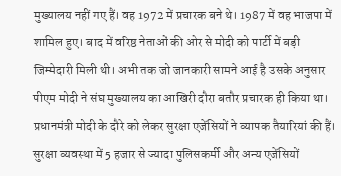मुख्यालय नहीं गए हैं। वह 1972 में प्रचारक बने थे। 1987 में वह भाजपा में शामिल हुए। बाद में वरिष्ठ नेताओं की ओर से मोदी को पार्टी में बड़ी जिम्‍मेदारी मिली थी। अभी तक जो जानकारी सामने आई है उसके अनुसार पीएम मोदी ने संघ मुख्यालय का आखिरी दौरा बतौर प्रचारक ही किया था। प्रधानमंत्री मोदी के दौरे को लेकर सुरक्षा एजेंसियों ने व्यापक तैयारियां की हैं। सुरक्षा व्यवस्था में 5 हजार से ज्यादा पुलिसकर्मी और अन्य एजेंसियों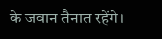के जवान तैनात रहेंगे।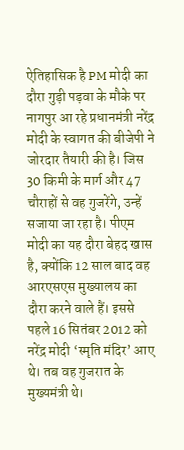ऐतिहासिक है PM मोदी का दौरा गुड़ी पड़वा के मौके पर नागपुर आ रहे प्रधानमंत्री नरेंद्र मोदी के स्वागत की बीजेपी ने जोरदार तैयारी की है। जिस 30 किमी के मार्ग और 47 चौराहों से वह गुजरेंगे, उन्हें सजाया जा रहा है। पीएम मोदी का यह दौरा बेहद खास है, क्योंकि 12 साल बाद वह आरएसएस मुख्यालय का दौरा करने वाले हैं। इससे पहले 16 सितंबर 2012 को नरेंद्र मोदी ‘स्मृति मंदिर’ आए थे। तब वह गुजरात के मुख्यमंत्री थे।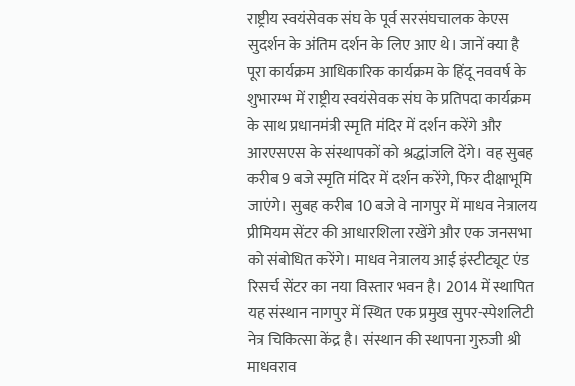राष्ट्रीय स्वयंसेवक संघ के पूर्व सरसंघचालक केएस सुदर्शन के अंतिम दर्शन के लिए आए थे। जानें क्या है पूरा कार्यक्रम आधिकारिक कार्यक्रम के हिंदू नववर्ष के शुभारम्भ में राष्ट्रीय स्वयंसेवक संघ के प्रतिपदा कार्यक्रम के साथ प्रधानमंत्री स्मृति मंदिर में दर्शन करेंगे और आरएसएस के संस्थापकों को श्रद्धांजलि देंगे। वह सुबह करीब 9 बजे स्मृति मंदिर में दर्शन करेंगे, फिर दीक्षाभूमि जाएंगे। सुबह करीब 10 बजे वे नागपुर में माधव नेत्रालय प्रीमियम सेंटर की आधारशिला रखेंगे और एक जनसभा को संबोधित करेंगे। माधव नेत्रालय आई इंस्टीट्यूट एंड रिसर्च सेंटर का नया विस्तार भवन है। 2014 में स्थापित यह संस्थान नागपुर में स्थित एक प्रमुख सुपर-स्पेशलिटी नेत्र चिकित्सा केंद्र है। संस्थान की स्थापना गुरुजी श्री माधवराव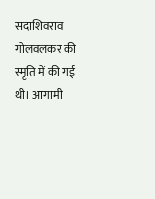सदाशिवराव गोलवलकर की स्मृति में की गई थी। आगामी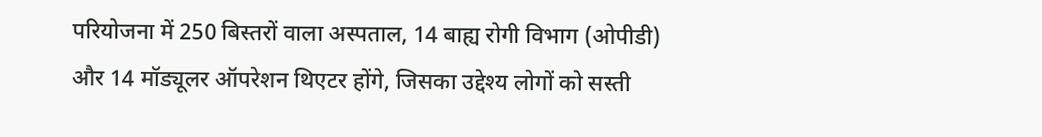परियोजना में 250 बिस्तरों वाला अस्पताल, 14 बाह्य रोगी विभाग (ओपीडी) और 14 मॉड्यूलर ऑपरेशन थिएटर होंगे, जिसका उद्देश्य लोगों को सस्ती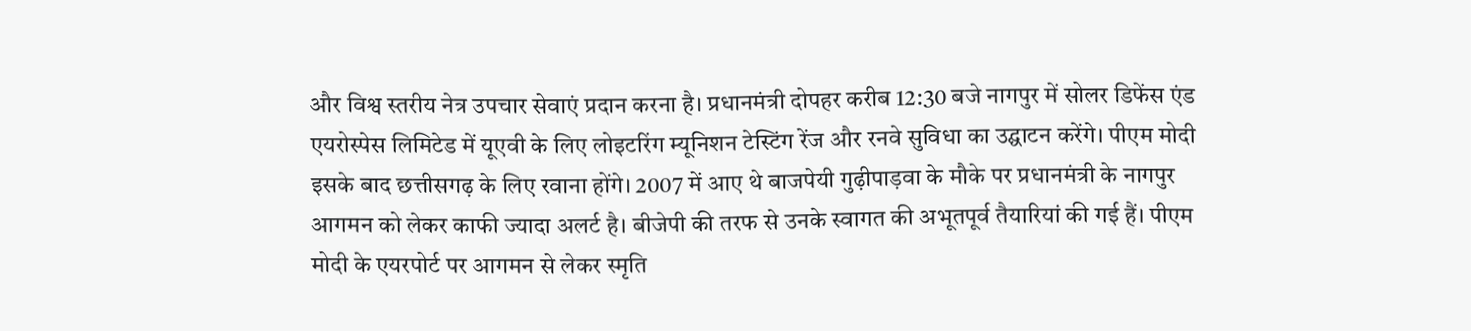और विश्व स्तरीय नेत्र उपचार सेवाएं प्रदान करना है। प्रधानमंत्री दोपहर करीब 12:30 बजे नागपुर में सोलर डिफेंस एंड एयरोस्पेस लिमिटेड में यूएवी के लिए लोइटरिंग म्यूनिशन टेस्टिंग रेंज और रनवे सुविधा का उद्घाटन करेंगे। पीएम मोदी इसके बाद छत्तीसगढ़ के लिए रवाना होंगे। 2007 में आए थे बाजपेयी गुढ़ीपाड़वा के मौके पर प्रधानमंत्री के नागपुर आगमन को लेकर काफी ज्यादा अलर्ट है। बीजेपी की तरफ से उनके स्वागत की अभूतपूर्व तैयारियां की गई हैं। पीएम मोदी के एयरपोर्ट पर आगमन से लेकर स्मृति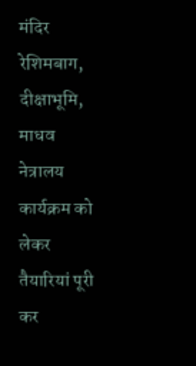मंदिर रेशिमबाग, दीक्षाभूमि, माधव नेत्रालय कार्यक्रम को लेकर तैयारियां पूरी कर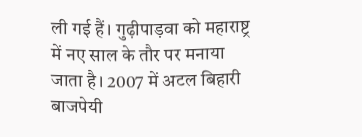ली गई हैं। गुढ़ीपाड़वा को महाराष्ट्र में नए साल के तौर पर मनाया जाता है। 2007 में अटल बिहारी बाजपेयी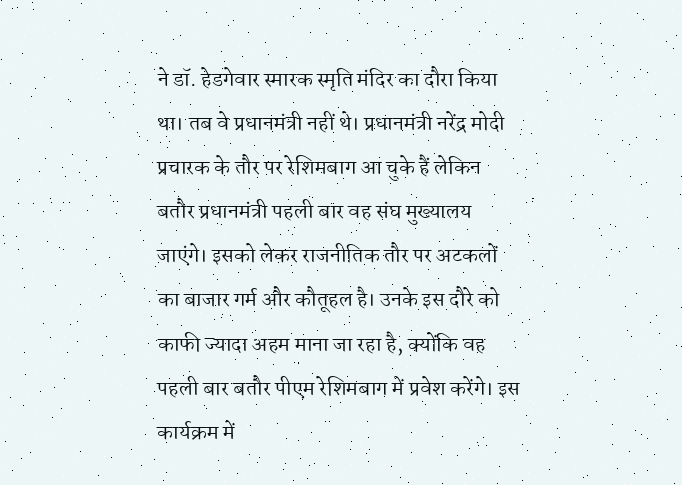ने डॉ. हेडगेवार स्मारक स्मृति मंदिर का दौरा किया था। तब वे प्रधानमंत्री नहीं थे। प्रधानमंत्री नरेंद्र मोदी प्रचारक के तौर पर रेशिमबाग आ चुके हैं लेकिन बतौर प्रधानमंत्री पहली बार वह संघ मुख्यालय जाएंगे। इसको लेकर राजनीतिक तौर पर अटकलों का बाजार गर्म और कौतूहल है। उनके इस दौरे को काफी ज्यादा अहम माना जा रहा है, क्योंकि वह पहली बार बतौर पीएम रेशिमबाग में प्रवेश करेंगे। इस कार्यक्रम में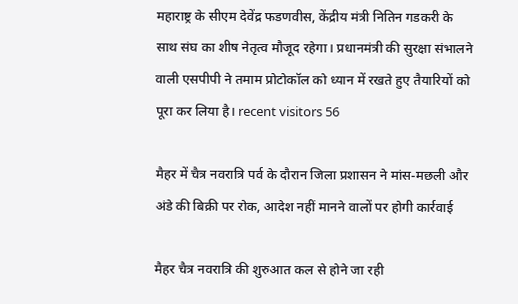महाराष्ट्र के सीएम देवेंद्र फडणवीस, केंद्रीय मंत्री नितिन गडकरी के साथ संघ का शीष नेतृत्व मौजूद रहेगा। प्रधानमंत्री की सुरक्षा संभालने वाली एसपीपी ने तमाम प्रोटोकॉल को ध्यान में रखते हुए तैयारियों को पूरा कर लिया है। recent visitors 56

मैहर में चैत्र नवरात्रि पर्व के दौरान जिला प्रशासन ने मांस-मछली और अंडे की बिक्री पर रोक, आदेश नहीं मानने वालों पर होगी कार्रवाई

मैहर चैत्र नवरात्रि की शुरुआत कल से होने जा रही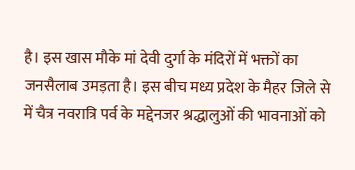है। इस खास मौके मां देवी दुर्गा के मंदिरों में भक्तों का जनसैलाब उमड़ता है। इस बीच मध्य प्रदेश के मैहर जिले से में चैत्र नवरात्रि पर्व के मद्देनजर श्रद्धालुओं की भावनाओं को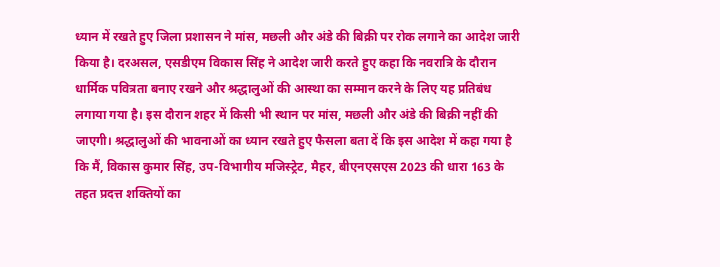ध्यान में रखते हुए जिला प्रशासन ने मांस, मछली और अंडे की बिक्री पर रोक लगाने का आदेश जारी किया है। दरअसल, एसडीएम विकास सिंह ने आदेश जारी करते हुए कहा कि नवरात्रि के दौरान धार्मिक पवित्रता बनाए रखने और श्रद्धालुओं की आस्था का सम्मान करने के लिए यह प्रतिबंध लगाया गया है। इस दौरान शहर में किसी भी स्थान पर मांस, मछली और अंडे की बिक्री नहीं की जाएगी। श्रद्धालुओं की भावनाओं का ध्यान रखते हुए फैसला बता दें कि इस आदेश में कहा गया है कि मैं, विकास कुमार सिंह, उप-विभागीय मजिस्ट्रेट, मैहर, बीएनएसएस 2023 की धारा 163 के तहत प्रदत्त शक्तियों का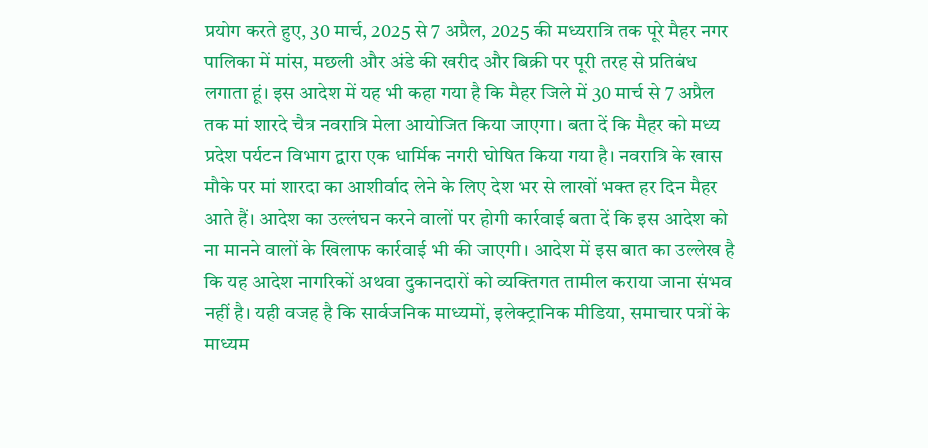प्रयोग करते हुए, 30 मार्च, 2025 से 7 अप्रैल, 2025 की मध्यरात्रि तक पूरे मैहर नगर पालिका में मांस, मछली और अंडे की खरीद और बिक्री पर पूरी तरह से प्रतिबंध लगाता हूं। इस आदेश में यह भी कहा गया है कि मैहर जिले में 30 मार्च से 7 अप्रैल तक मां शारदे चैत्र नवरात्रि मेला आयोजित किया जाएगा। बता दें कि मैहर को मध्य प्रदेश पर्यटन विभाग द्वारा एक धार्मिक नगरी घोषित किया गया है। नवरात्रि के खास मौके पर मां शारदा का आशीर्वाद लेने के लिए देश भर से लाखों भक्त हर दिन मैहर आते हैं। आदेश का उल्लंघन करने वालों पर होगी कार्रवाई बता दें कि इस आदेश को ना मानने वालों के खिलाफ कार्रवाई भी की जाएगी। आदेश में इस बात का उल्लेख है कि यह आदेश नागरिकों अथवा दुकानदारों को व्यक्तिगत तामील कराया जाना संभव नहीं है। यही वजह है कि सार्वजनिक माध्यमों, इलेक्ट्रानिक मीडिया, समाचार पत्रों के माध्यम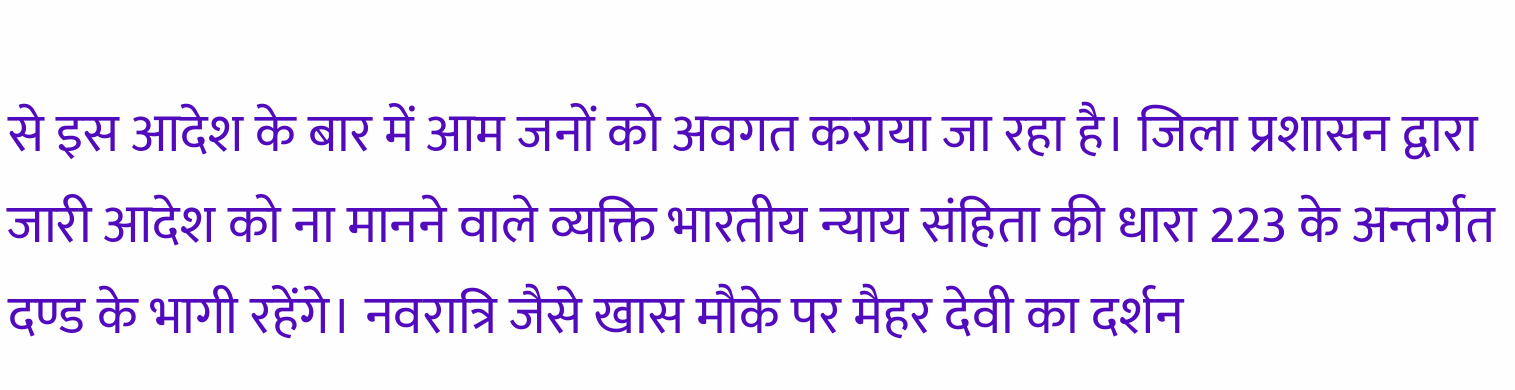से इस आदेश के बार में आम जनों को अवगत कराया जा रहा है। जिला प्रशासन द्वारा जारी आदेश को ना मानने वाले व्यक्ति भारतीय न्याय संहिता की धारा 223 के अन्तर्गत दण्ड के भागी रहेंगे। नवरात्रि जैसे खास मौके पर मैहर देवी का दर्शन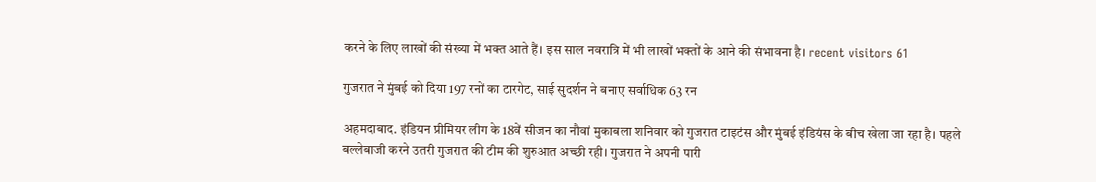करने के लिए लाखों की संख्या में भक्त आते हैं। इस साल नवरात्रि में भी लाखों भक्तों के आने की संभावना है। recent visitors 61

गुजरात ने मुंबई को दिया 197 रनों का टारगेट, साई सुदर्शन ने बनाए सर्वाधिक 63 रन

अहमदाबाद. इंडियन प्रीमियर लीग के 18वें सीजन का नौवां मुकाबला शनिवार को गुजरात टाइटंस और मुंबई इंडियंस के बीच खेला जा रहा है। पहले बल्लेबाजी करने उतरी गुजरात की टीम की शुरुआत अच्छी रही। गुजरात ने अपनी पारी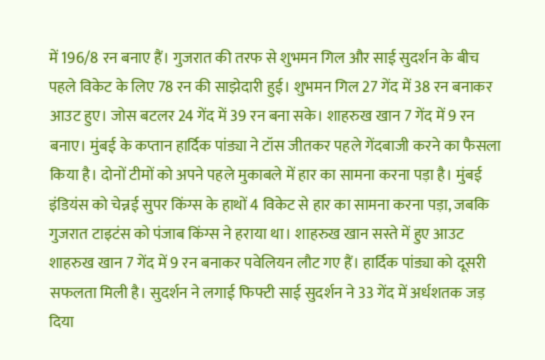में 196/8 रन बनाए हैं। गुजरात की तरफ से शुभमन गिल और साई सुदर्शन के बीच पहले विकेट के लिए 78 रन की साझेदारी हुई। शुभमन गिल 27 गेंद में 38 रन बनाकर आउट हुए। जोस बटलर 24 गेंद में 39 रन बना सके। शाहरुख खान 7 गेंद में 9 रन बनाए। मुंबई के कप्तान हार्दिक पांड्या ने टॉस जीतकर पहले गेंदबाजी करने का फैसला किया है। दोनों टीमों को अपने पहले मुकाबले में हार का सामना करना पड़ा है। मुंबई इंडियंस को चेन्नई सुपर किंग्स के हाथों 4 विकेट से हार का सामना करना पड़ा, जबकि गुजरात टाइटंस को पंजाब किंग्स ने हराया था। शाहरुख खान सस्ते में हुए आउट शाहरुख खान 7 गेंद में 9 रन बनाकर पवेलियन लौट गए हैं। हार्दिक पांड्या को दूसरी सफलता मिली है। सुदर्शन ने लगाई फिफ्टी साई सुदर्शन ने 33 गेंद में अर्धशतक जड़ दिया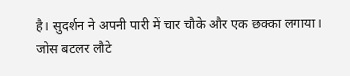है। सुदर्शन ने अपनी पारी में चार चौके और एक छक्का लगाया। जोस बटलर लौटे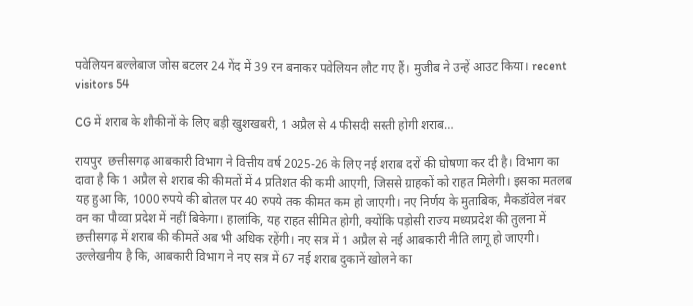पवेलियन बल्लेबाज जोस बटलर 24 गेंद में 39 रन बनाकर पवेलियन लौट गए हैं। मुजीब ने उन्हें आउट किया। recent visitors 54

CG में शराब के शौकीनों के लिए बड़ी खुशखबरी, 1 अप्रैल से 4 फीसदी सस्ती होगी शराब…

रायपुर  छत्तीसगढ़ आबकारी विभाग ने वित्तीय वर्ष 2025-26 के लिए नई शराब दरों की घोषणा कर दी है। विभाग का दावा है कि 1 अप्रैल से शराब की कीमतों में 4 प्रतिशत की कमी आएगी, जिससे ग्राहकों को राहत मिलेगी। इसका मतलब यह हुआ कि, 1000 रुपये की बोतल पर 40 रुपये तक कीमत कम हो जाएगी। नए निर्णय के मुताबिक, मैकडॉवेल नंबर वन का पौव्वा प्रदेश में नहीं बिकेगा। हालांकि, यह राहत सीमित होगी, क्योंकि पड़ोसी राज्य मध्यप्रदेश की तुलना में छत्तीसगढ़ में शराब की कीमतें अब भी अधिक रहेंगी। नए सत्र में 1 अप्रैल से नई आबकारी नीति लागू हो जाएगी। उल्लेखनीय है कि, आबकारी विभाग ने नए सत्र में 67 नई शराब दुकानें खोलने का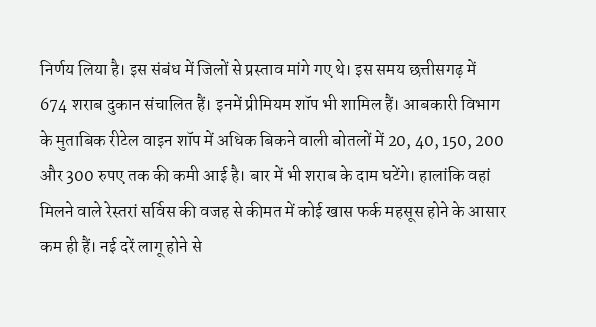निर्णय लिया है। इस संबंध में जिलों से प्रस्ताव मांगे गए थे। इस समय छत्तीसगढ़ में 674 शराब दुकान संचालित हैं। इनमें प्रीमियम शॉप भी शामिल हैं। आबकारी विभाग के मुताबिक रीटेल वाइन शॉप में अधिक बिकने वाली बोतलों में 20, 40, 150, 200 और 300 रुपए तक की कमी आई है। बार में भी शराब के दाम घटेंगे। हालांकि वहां मिलने वाले रेस्तरां सर्विस की वजह से कीमत में कोई खास फर्क महसूस होने के आसार कम ही हैं। नई दरें लागू होने से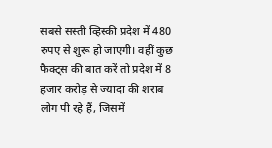सबसे सस्ती व्हिस्की प्रदेश में 480 रुपए से शुरू हो जाएगी। वहीं कुछ फैक्ट्स की बात करें तो प्रदेश में 8 हजार करोड़ से ज्यादा की शराब लोग पी रहे हैं, जिसमें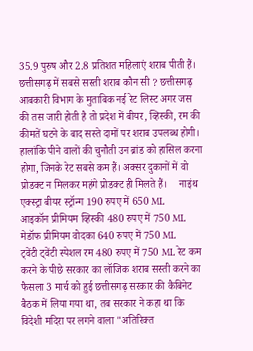35.9 पुरुष और 2.8 प्रतिशत महिलाएं शराब पीती हैं। छत्तीसगढ़ में सबसे सस्ती शराब कौन सी ? छत्तीसगढ़ आबकारी विभाग के मुताबिक नई रेट लिस्ट अगर जस की तस जारी होती है तो प्रदेश में बीयर, व्हिस्की, रम की कीमतें घटने के बाद सस्ते दामों पर शराब उपलब्ध होगी। हालांकि पीने वालों की चुनौती उन ब्रांड को हासिल करना होगा, जिनके रेट सबसे कम हैं। अक्सर दुकानों में वो प्रोडक्ट न मिलकर महंगे प्रोडक्ट ही मिलते हैं।     नाइंथ एक्स्ट्रा बीयर स्ट्रॉन्ग 190 रुपए में 650 ML     आइकॉन प्रीमियम व्हिस्की 480 रुपए में 750 ML     मेडॉफ प्रीमियम वोदका 640 रुपए में 750 ML     ट्वेंटी ट्वेंटी स्पेशल रम 480 रुपए में 750 ML रेट कम करने के पीछे सरकार का लॉजिक शराब सस्ती करने का फैसला 3 मार्च को हुई छत्तीसगढ़ सरकार की कैबिनेट बैठक में लिया गया था, तब सरकार ने कहा था कि विदेशी मदिरा पर लगने वाला "अतिरिक्त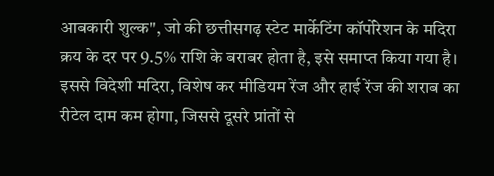आबकारी शुल्क", जो की छत्तीसगढ़ स्टेट मार्केटिंग कॉर्पोरेशन के मदिरा क्रय के दर पर 9.5% राशि के बराबर होता है, इसे समाप्त किया गया है। इससे विदेशी मदिरा, विशेष कर मीडियम रेंज और हाई रेंज की शराब का रीटेल दाम कम होगा, जिससे दूसरे प्रांतों से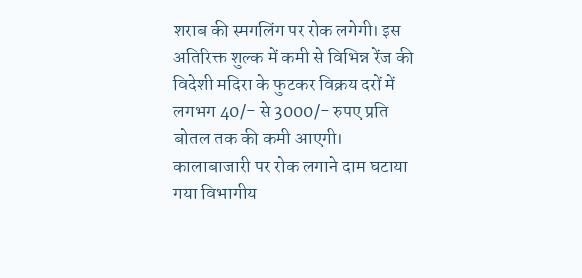शराब की स्मगलिंग पर रोक लगेगी। इस अतिरिक्त शुल्क में कमी से विभिन्न रेंज की विदेशी मदिरा के फुटकर विक्रय दरों में लगभग 40/- से 3000/- रुपए प्रति बोतल तक की कमी आएगी। कालाबाजारी पर रोक लगाने दाम घटाया गया विभागीय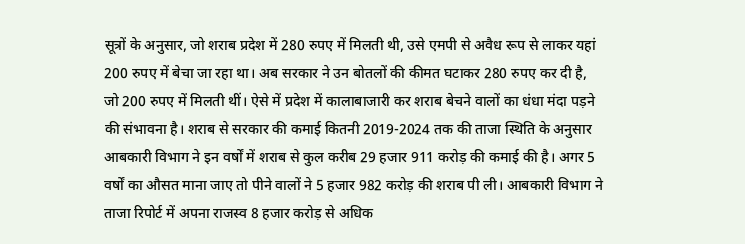सूत्रों के अनुसार, जो शराब प्रदेश में 280 रुपए में मिलती थी, उसे एमपी से अवैध रूप से लाकर यहां 200 रुपए में बेचा जा रहा था। अब सरकार ने उन बोतलों की कीमत घटाकर 280 रुपए कर दी है, जो 200 रुपए में मिलती थीं। ऐसे में प्रदेश में कालाबाजारी कर शराब बेचने वालों का धंधा मंदा पड़ने की संभावना है। शराब से सरकार की कमाई कितनी 2019-2024 तक की ताजा स्थिति के अनुसार आबकारी विभाग ने इन वर्षों में शराब से कुल करीब 29 हजार 911 करोड़ की कमाई की है। अगर 5 वर्षों का औसत माना जाए तो पीने वालों ने 5 हजार 982 करोड़ की शराब पी ली। आबकारी विभाग ने ताजा रिपोर्ट में अपना राजस्व 8 हजार करोड़ से अधिक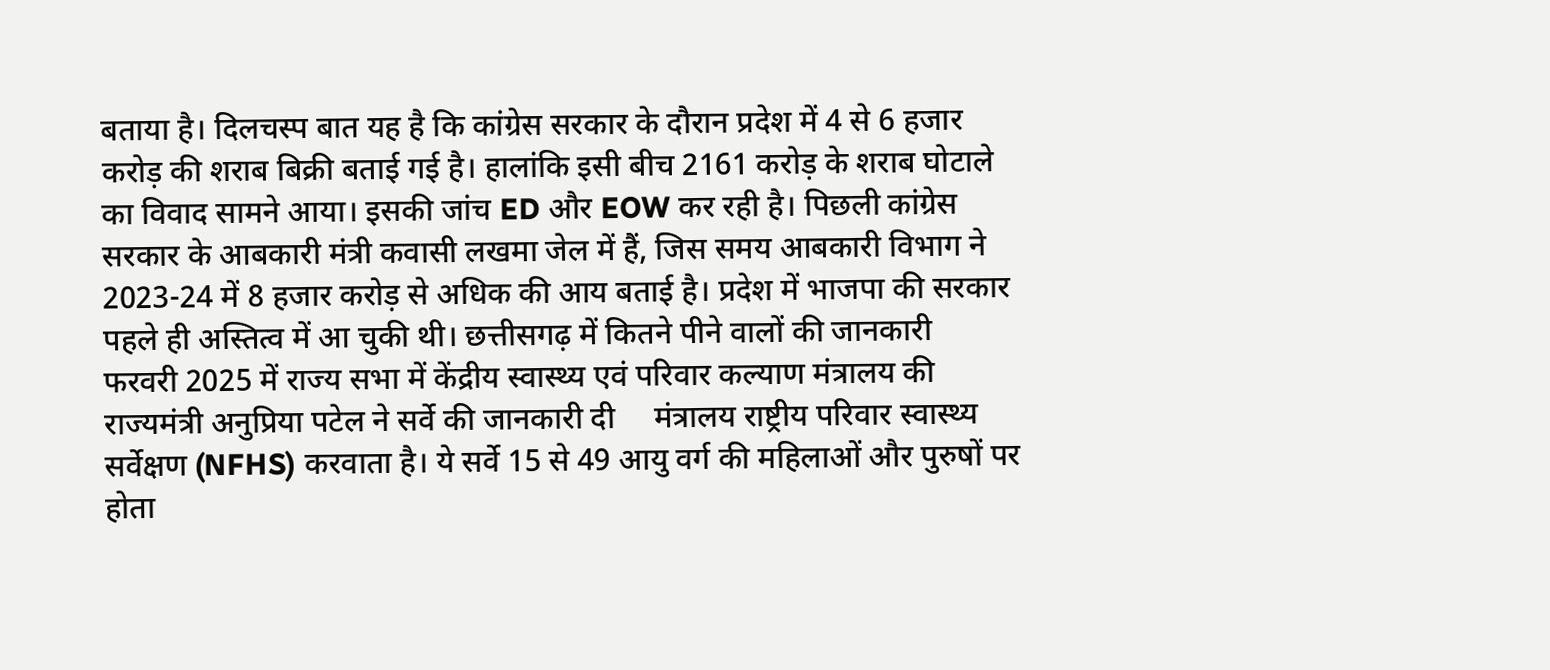बताया है। दिलचस्प बात यह है कि कांग्रेस सरकार के दौरान प्रदेश में 4 से 6 हजार करोड़ की शराब बिक्री बताई गई है। हालांकि इसी बीच 2161 करोड़ के शराब घोटाले का विवाद सामने आया। इसकी जांच ED और EOW कर रही है। पिछली कांग्रेस सरकार के आबकारी मंत्री कवासी लखमा जेल में हैं, जिस समय आबकारी विभाग ने 2023-24 में 8 हजार करोड़ से अधिक की आय बताई है। प्रदेश में भाजपा की सरकार पहले ही अस्तित्व में आ चुकी थी। छत्तीसगढ़ में कितने पीने वालों की जानकारी     फरवरी 2025 में राज्य सभा में केंद्रीय स्वास्थ्य एवं परिवार कल्याण मंत्रालय की राज्यमंत्री अनुप्रिया पटेल ने सर्वे की जानकारी दी     मंत्रालय राष्ट्रीय परिवार स्वास्थ्य सर्वेक्षण (NFHS) करवाता है। ये सर्वे 15 से 49 आयु वर्ग की महिलाओं और पुरुषों पर होता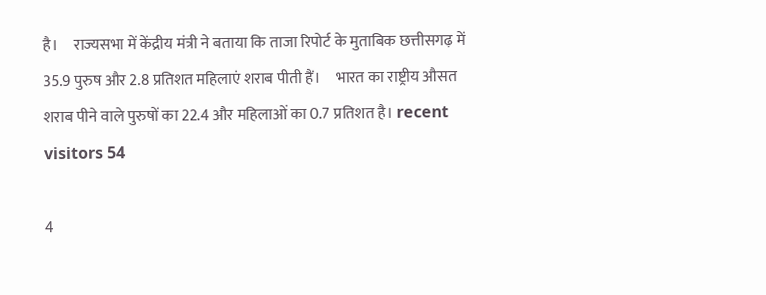है।     राज्यसभा में केंद्रीय मंत्री ने बताया कि ताजा रिपोर्ट के मुताबिक छत्तीसगढ़ में 35.9 पुरुष और 2.8 प्रतिशत महिलाएं शराब पीती हैं।     भारत का राष्ट्रीय औसत शराब पीने वाले पुरुषों का 22.4 और महिलाओं का 0.7 प्रतिशत है। recent visitors 54

4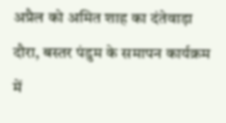अप्रैल को अमित शाह का दंतेवाड़ा दौरा, बस्तर पंडुम के समापन कार्यक्रम में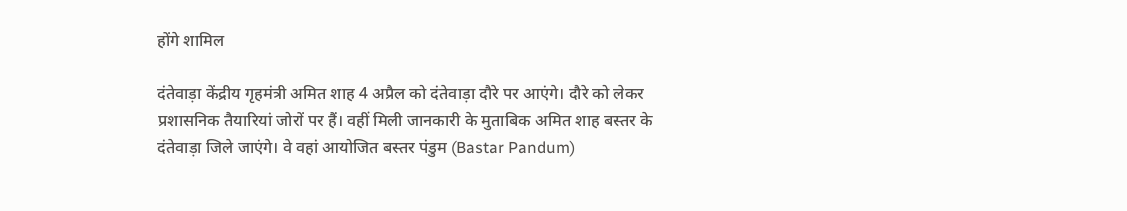होंगे शामिल

दंतेवाड़ा केंद्रीय गृहमंत्री अमित शाह 4 अप्रैल को दंतेवाड़ा दौरे पर आएंगे। दौरे को लेकर प्रशासनिक तैयारियां जोरों पर हैं। वहीं मिली जानकारी के मुताबिक अमित शाह बस्तर के दंतेवाड़ा जिले जाएंगे। वे वहां आयोजित बस्तर पंडुम (Bastar Pandum)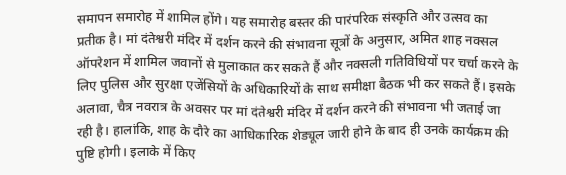समापन समारोह में शामिल होंगे। यह समारोह बस्तर की पारंपरिक संस्कृति और उत्सव का प्रतीक है। मां दंतेश्वरी मंदिर में दर्शन करने की संभावना सूत्रों के अनुसार, अमित शाह नक्सल ऑपरेशन में शामिल जवानों से मुलाकात कर सकते हैं और नक्सली गतिविधियों पर चर्चा करने के लिए पुलिस और सुरक्षा एजेंसियों के अधिकारियों के साथ समीक्षा बैठक भी कर सकते हैं। इसके अलावा, चैत्र नवरात्र के अवसर पर मां दंतेश्वरी मंदिर में दर्शन करने की संभावना भी जताई जा रही है। हालांकि, शाह के दौरे का आधिकारिक शेड्यूल जारी होने के बाद ही उनके कार्यक्रम की पुष्टि होगी। इलाके में किए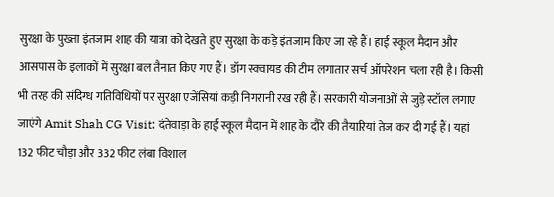सुरक्षा के पुख्ता इंतजाम शाह की यात्रा को देखते हुए सुरक्षा के कड़े इंतजाम किए जा रहे हैं। हाई स्कूल मैदान और आसपास के इलाकों में सुरक्षा बल तैनात किए गए हैं। डॉग स्क्वायड की टीम लगातार सर्च ऑपरेशन चला रही है। किसी भी तरह की संदिग्ध गतिविधियों पर सुरक्षा एजेंसियां कड़ी निगरानी रख रही हैं। सरकारी योजनाओं से जुड़े स्टॉल लगाए जाएंगे Amit Shah CG Visit: दंतेवाड़ा के हाई स्कूल मैदान में शाह के दौरे की तैयारियां तेज कर दी गई हैं। यहां 132 फीट चौड़ा और 332 फीट लंबा विशाल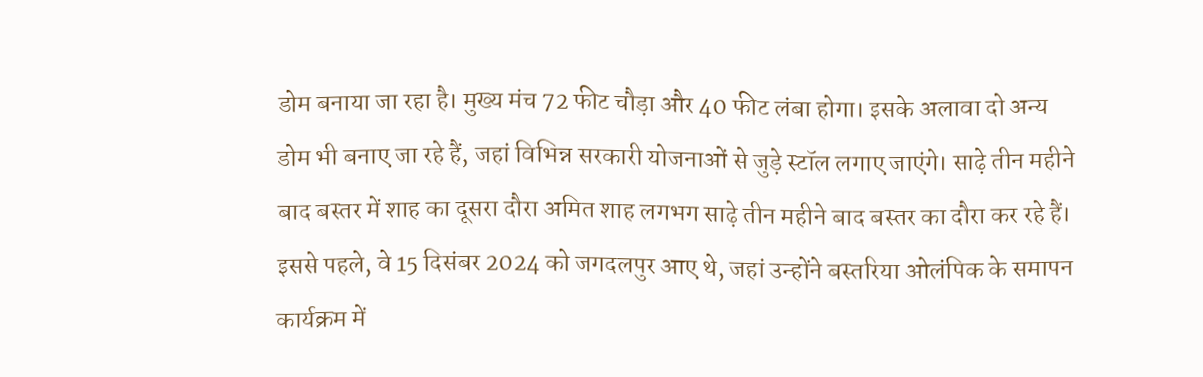डोम बनाया जा रहा है। मुख्य मंच 72 फीट चौड़ा और 40 फीट लंबा होगा। इसके अलावा दो अन्य डोम भी बनाए जा रहे हैं, जहां विभिन्न सरकारी योजनाओं से जुड़े स्टॉल लगाए जाएंगे। साढ़े तीन महीने बाद बस्तर में शाह का दूसरा दौरा अमित शाह लगभग साढ़े तीन महीने बाद बस्तर का दौरा कर रहे हैं। इससे पहले, वे 15 दिसंबर 2024 को जगदलपुर आए थे, जहां उन्होंने बस्तरिया ओलंपिक के समापन कार्यक्रम में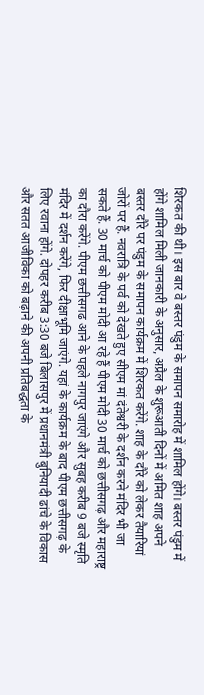शिरकत की थी। इस बार वे बस्तर पंडुम के समापन समारोह में शामिल होंगे। बस्तर पंडुम में होंगे शामिल मिली जानकारी के अनुसार, अप्रैल के शुरूआती दिनों में अमित शाह अपने बस्तर दौरे पर पंडुम के समापन कार्यक्रम में शिरकत करेंगे. शाह के दौरे को लेकर तैयारियां जोरों पर हैं. नवरात्रि के पर्व को देखते हुए सीएम मां दंतेश्वरी के दर्शन करने मंदिर भी जा सकते हैं. 30 मार्च को पीएम मोदी आ रहे हैं पीएम मोदी 30 मार्च को छत्तीसगढ़ और महाराष्ट्र का दौरा करेंगे. पीएम छत्तीसगढ आने के पहले नागपुर जाएंगे और सुबह करीब 9 बजे स्मृति मंदिर में दर्शन करेंगे, फिर दीक्षाभूमि जाएंगे. यहां के कार्यक्रम के बाद पीएम छत्तीसगढ़ के लिए रवाना होंगे. दोपहर करीब 3:30 बजे बिलासपुर में प्रधानमंत्री बुनियादी ढांचे के विकास और सतत आजीविका को बढ़ाने की अपनी प्रतिबद्धता के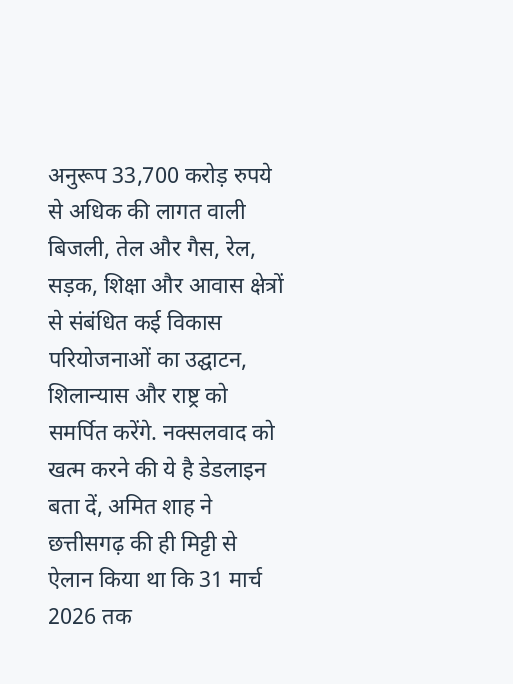अनुरूप 33,700 करोड़ रुपये से अधिक की लागत वाली बिजली, तेल और गैस, रेल, सड़क, शिक्षा और आवास क्षेत्रों से संबंधित कई विकास परियोजनाओं का उद्घाटन, शिलान्यास और राष्ट्र को समर्पित करेंगे. नक्सलवाद को खत्म करने की ये है डेडलाइन बता दें, अमित शाह ने छत्तीसगढ़ की ही मिट्टी से ऐलान किया था कि 31 मार्च 2026 तक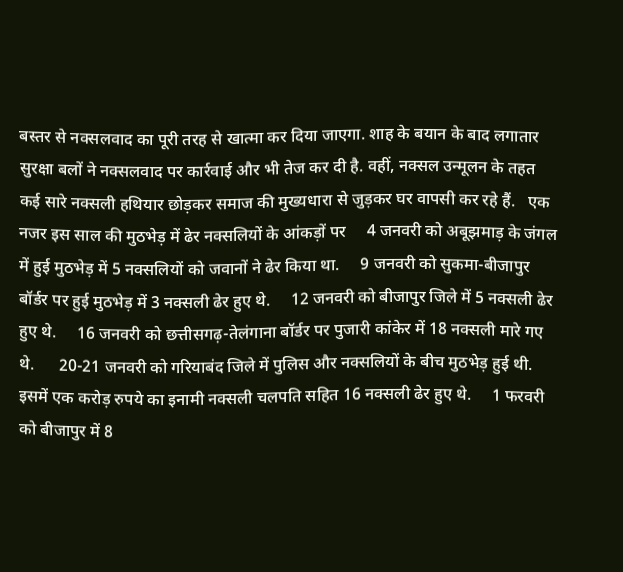बस्तर से नक्सलवाद का पूरी तरह से खात्मा कर दिया जाएगा. शाह के बयान के बाद लगातार सुरक्षा बलों ने नक्सलवाद पर कार्रवाई और भी तेज कर दी है. वहीं, नक्सल उन्मूलन के तहत कई सारे नक्सली हथियार छोड़कर समाज की मुख्यधारा से जुड़कर घर वापसी कर रहे हैं.   एक नजर इस साल की मुठभेड़ में ढेर नक्सलियों के आंकड़ों पर     4 जनवरी को अबूझमाड़ के जंगल में हुई मुठभेड़ में 5 नक्सलियों को जवानों ने ढेर किया था.     9 जनवरी को सुकमा-बीजापुर बॉर्डर पर हुई मुठभेड़ में 3 नक्सली ढेर हुए थे.     12 जनवरी को बीजापुर जिले में 5 नक्सली ढेर हुए थे.     16 जनवरी को छत्तीसगढ़-तेलंगाना बॉर्डर पर पुजारी कांकेर में 18 नक्सली मारे गए थे.      20-21 जनवरी को गरियाबंद जिले में पुलिस और नक्सलियों के बीच मुठभेड़ हुई थी. इसमें एक करोड़ रुपये का इनामी नक्सली चलपति सहित 16 नक्सली ढेर हुए थे.     1 फरवरी को बीजापुर में 8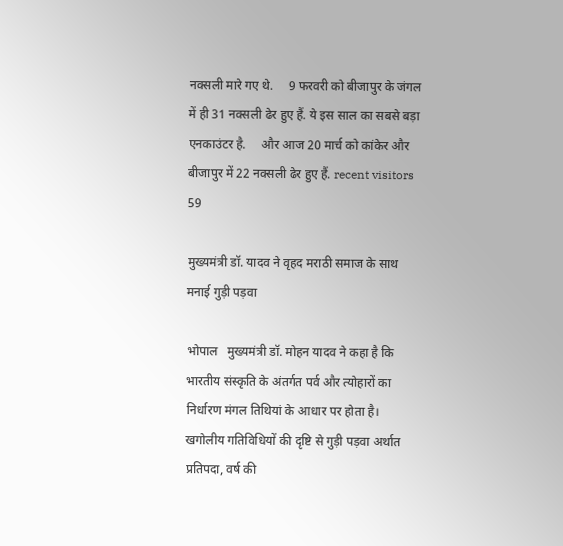नक्सली मारे गए थे.     9 फरवरी को बीजापुर के जंगल में ही 31 नक्सली ढेर हुए हैं. ये इस साल का सबसे बड़ा एनकाउंटर है.     और आज 20 मार्च को कांकेर और बीजापुर में 22 नक्सली ढेर हुए हैं. recent visitors 59

मुख्यमंत्री डॉ. यादव ने वृहद मराठी समाज के साथ मनाई गुड़ी पड़वा

भोपाल   मुख्यमंत्री डॉ. मोहन यादव ने कहा है कि भारतीय संस्कृति के अंतर्गत पर्व और त्योहारों का निर्धारण मंगल तिथियां के आधार पर होता है। खगोलीय गतिविधियों की दृष्टि से गुड़ी पड़वा अर्थात प्रतिपदा, वर्ष की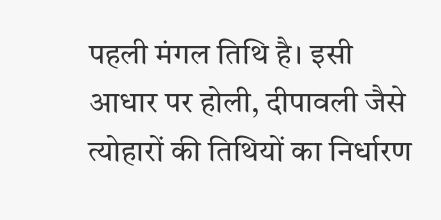पहली मंगल तिथि है। इसी आधार पर होली, दीपावली जैसे त्योहारों की तिथियों का निर्धारण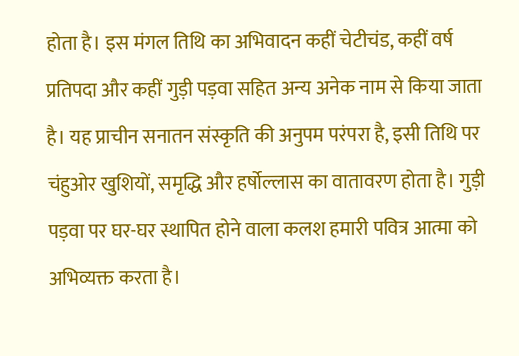होता है। इस मंगल तिथि का अभिवादन कहीं चेटीचंड, कहीं वर्ष प्रतिपदा और कहीं गुड़ी पड़वा सहित अन्य अनेक नाम से किया जाता है। यह प्राचीन सनातन संस्कृति की अनुपम परंपरा है, इसी तिथि पर चंहुओर खुशियों, समृद्धि और हर्षोल्लास का वातावरण होता है। गुड़ी पड़वा पर घर-घर स्थापित होने वाला कलश हमारी पवित्र आत्मा को अभिव्यक्त करता है।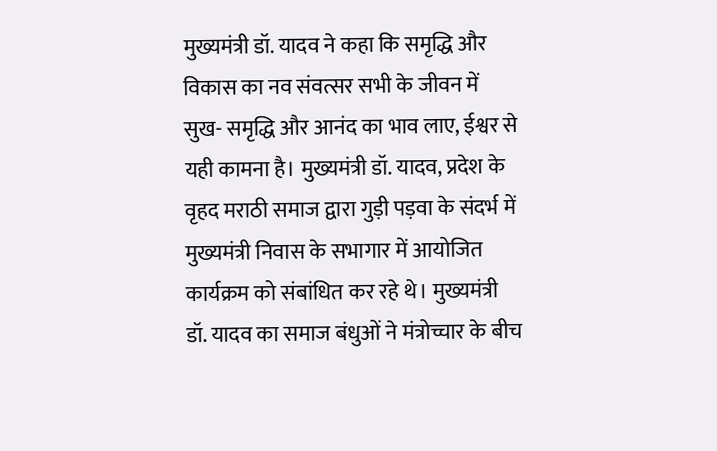मुख्यमंत्री डॉ. यादव ने कहा कि समृद्धि और विकास का नव संवत्सर सभी के जीवन में सुख- समृद्धि और आनंद का भाव लाए, ईश्वर से यही कामना है। मुख्यमंत्री डॉ. यादव, प्रदेश के वृहद मराठी समाज द्वारा गुड़ी पड़वा के संदर्भ में मुख्यमंत्री निवास के सभागार में आयोजित कार्यक्रम को संबांधित कर रहे थे। मुख्यमंत्री डॉ. यादव का समाज बंधुओं ने मंत्रोच्चार के बीच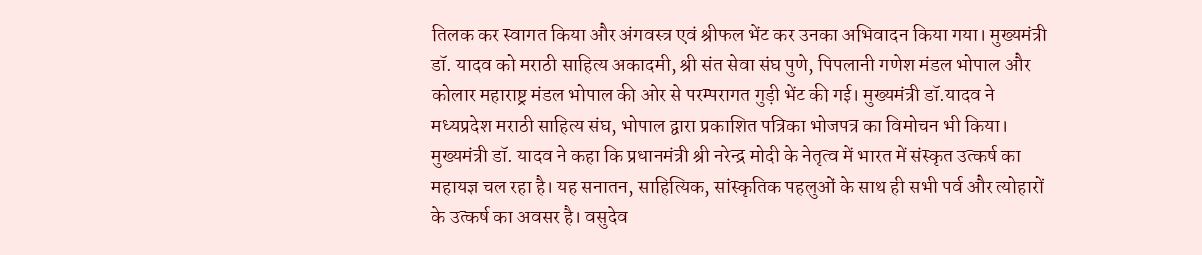तिलक कर स्वागत किया और अंगवस्त्र एवं श्रीफल भेंट कर उनका अभिवादन किया गया। मुख्यमंत्री डॉ. यादव को मराठी साहित्य अकादमी, श्री संत सेवा संघ पुणे, पिपलानी गणेश मंडल भोपाल और कोलार महाराष्ट्र मंडल भोपाल की ओर से परम्परागत गुड़ी भेंट की गई। मुख्यमंत्री डॉ.यादव ने मध्यप्रदेश मराठी साहित्य संघ, भोपाल द्वारा प्रकाशित पत्रिका भोजपत्र का विमोचन भी किया। मुख्यमंत्री डॉ. यादव ने कहा कि प्रधानमंत्री श्री नरेन्द्र मोदी के नेतृत्व में भारत में संस्कृत उत्कर्ष का महायज्ञ चल रहा है। यह सनातन, साहित्यिक, सांस्कृतिक पहलुओं के साथ ही सभी पर्व और त्योहारों के उत्कर्ष का अवसर है। वसुदेव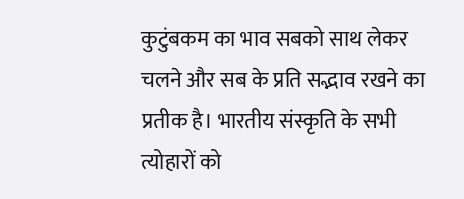कुटुंबकम का भाव सबको साथ लेकर चलने और सब के प्रति सद्भाव रखने का प्रतीक है। भारतीय संस्कृति के सभी त्योहारों को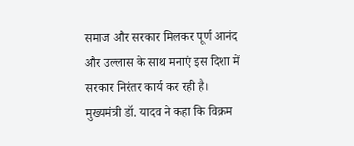समाज और सरकार मिलकर पूर्ण आनंद और उल्लास के साथ मनाएं इस दिशा में सरकार निरंतर कार्य कर रही है। मुख्यमंत्री डॉ. यादव ने कहा कि विक्रम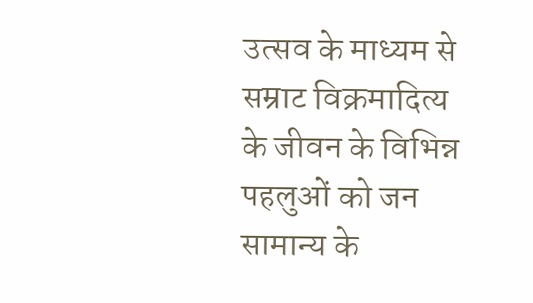उत्सव के माध्यम से सम्राट विक्रमादित्य के जीवन के विभिन्न पहलुओं को जन सामान्य के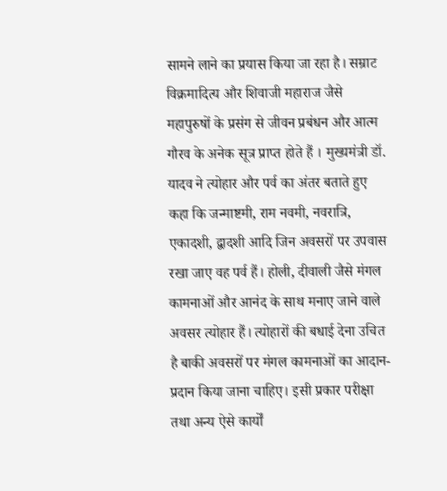सामने लाने का प्रयास किया जा रहा है। सम्राट विक्रमादित्य और शिवाजी महाराज जैसे महापुरुषों के प्रसंग से जीवन प्रबंधन और आत्म गौरव के अनेक सूत्र प्राप्त होते हैं । मुख्यमंत्री डॉ. यादव ने त्योहार और पर्व का अंतर बताते हुए कहा कि जन्माष्टमी, राम नवमी, नवरात्रि, एकादशी, द्वादशी आदि जिन अवसरों पर उपवास रखा जाए वह पर्व हैं। होली, दीवाली जैसे मंगल कामनाओं और आनंद के साथ मनाए जाने वाले अवसर त्योहार हैं। त्योहारों की बधाई देना उचित है बाकी अवसरों पर मंगल कामनाओं का आदान-प्रदान किया जाना चाहिए। इसी प्रकार परीक्षा तथा अन्य ऐसे कार्यों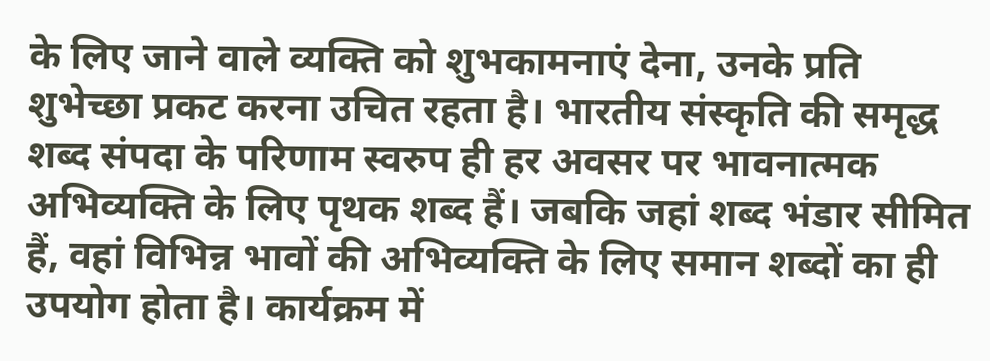के लिए जाने वाले व्यक्ति को शुभकामनाएं देना, उनके प्रति शुभेच्छा प्रकट करना उचित रहता है। भारतीय संस्कृति की समृद्ध शब्द संपदा के परिणाम स्वरुप ही हर अवसर पर भावनात्मक अभिव्यक्ति के लिए पृथक शब्द हैं। जबकि जहां शब्द भंडार सीमित हैं, वहां विभिन्न भावों की अभिव्यक्ति के लिए समान शब्दों का ही उपयोग होता है। कार्यक्रम में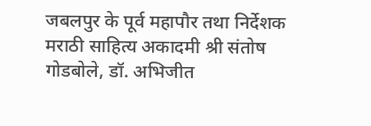जबलपुर के पूर्व महापौर तथा निर्देशक मराठी साहित्य अकादमी श्री संतोष गोडबोले, डॉ. अभिजीत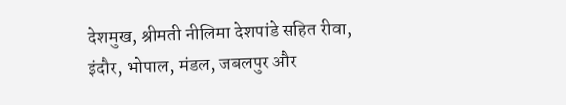देशमुख, श्रीमती नीलिमा देशपांडे सहित रीवा, इंदौर, भोपाल, मंडल, जबलपुर और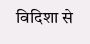विदिशा से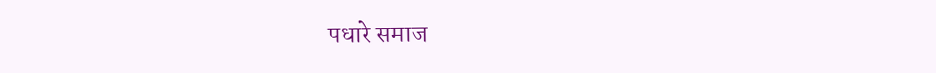पधारे समाज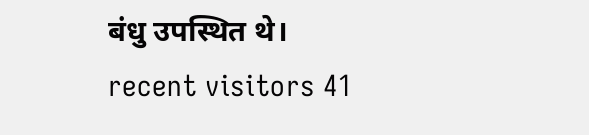बंधु उपस्थित थे।   recent visitors 41